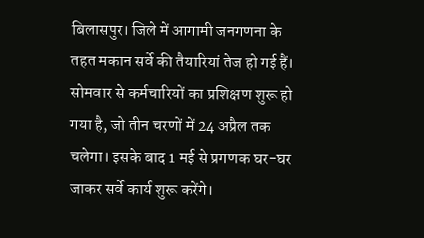बिलासपुर। जिले में आगामी जनगणना के तहत मकान सर्वे की तैयारियां तेज हो गई हैं। सोमवार से कर्मचारियों का प्रशिक्षण शुरू हो गया है, जो तीन चरणों में 24 अप्रैल तक चलेगा। इसके बाद 1 मई से प्रगणक घर-घर जाकर सर्वे कार्य शुरू करेंगे।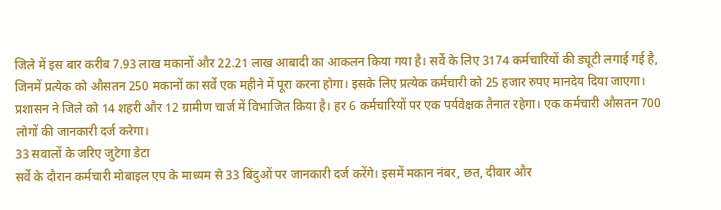जिले में इस बार करीब 7.93 लाख मकानों और 22.21 लाख आबादी का आकलन किया गया है। सर्वे के लिए 3174 कर्मचारियों की ड्यूटी लगाई गई है, जिनमें प्रत्येक को औसतन 250 मकानों का सर्वे एक महीने में पूरा करना होगा। इसके लिए प्रत्येक कर्मचारी को 25 हजार रुपए मानदेय दिया जाएगा।
प्रशासन ने जिले को 14 शहरी और 12 ग्रामीण चार्ज में विभाजित किया है। हर 6 कर्मचारियों पर एक पर्यवेक्षक तैनात रहेगा। एक कर्मचारी औसतन 700 लोगों की जानकारी दर्ज करेगा।
33 सवालों के जरिए जुटेगा डेटा
सर्वे के दौरान कर्मचारी मोबाइल एप के माध्यम से 33 बिंदुओं पर जानकारी दर्ज करेंगे। इसमें मकान नंबर, छत, दीवार और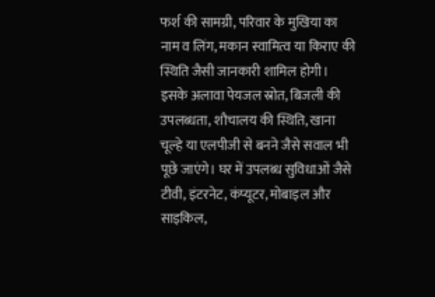फर्श की सामग्री, परिवार के मुखिया का नाम व लिंग, मकान स्वामित्व या किराए की स्थिति जैसी जानकारी शामिल होगी।
इसके अलावा पेयजल स्रोत, बिजली की उपलब्धता, शौचालय की स्थिति, खाना चूल्हे या एलपीजी से बनने जैसे सवाल भी पूछे जाएंगे। घर में उपलब्ध सुविधाओं जैसे टीवी, इंटरनेट, कंप्यूटर, मोबाइल और साइकिल,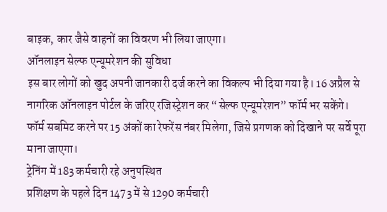बाइक, कार जैसे वाहनों का विवरण भी लिया जाएगा।
ऑनलाइन सेल्फ एन्यूमरेशन की सुविधा
इस बार लोगों को खुद अपनी जानकारी दर्ज करने का विकल्प भी दिया गया है। 16 अप्रैल से नागरिक ऑनलाइन पोर्टल के जरिए रजिस्ट्रेशन कर “सेल्फ एन्यूमरेशन” फॉर्म भर सकेंगे। फॉर्म सबमिट करने पर 15 अंकों का रेफरेंस नंबर मिलेगा, जिसे प्रगणक को दिखाने पर सर्वे पूरा माना जाएगा।
ट्रेनिंग में 183 कर्मचारी रहे अनुपस्थित
प्रशिक्षण के पहले दिन 1473 में से 1290 कर्मचारी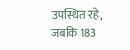उपस्थित रहे, जबकि 183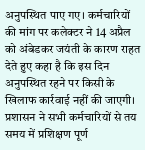अनुपस्थित पाए गए। कर्मचारियों की मांग पर कलेक्टर ने 14 अप्रैल को अंबेडकर जयंती के कारण राहत देते हुए कहा है कि इस दिन अनुपस्थित रहने पर किसी के खिलाफ कार्रवाई नहीं की जाएगी।
प्रशासन ने सभी कर्मचारियों से तय समय में प्रशिक्षण पूर्ण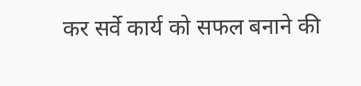कर सर्वे कार्य को सफल बनाने की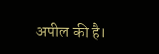अपील की है।